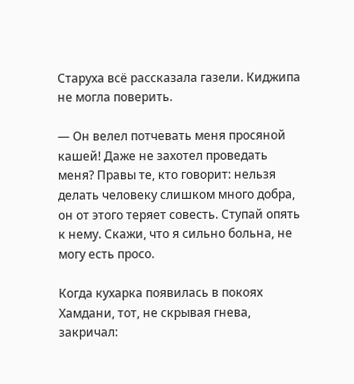Старуха всё рассказала газели. Киджипа не могла поверить.

— Он велел потчевать меня просяной кашей! Даже не захотел проведать меня? Правы те, кто говорит: нельзя делать человеку слишком много добра, он от этого теряет совесть. Ступай опять к нему. Скажи, что я сильно больна, не могу есть просо.

Когда кухарка появилась в покоях Хамдани, тот, не скрывая гнева, закричал: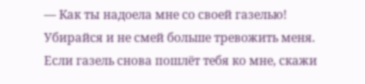— Как ты надоела мне со своей газелью! Убирайся и не смей больше тревожить меня. Если газель снова пошлёт тебя ко мне, скажи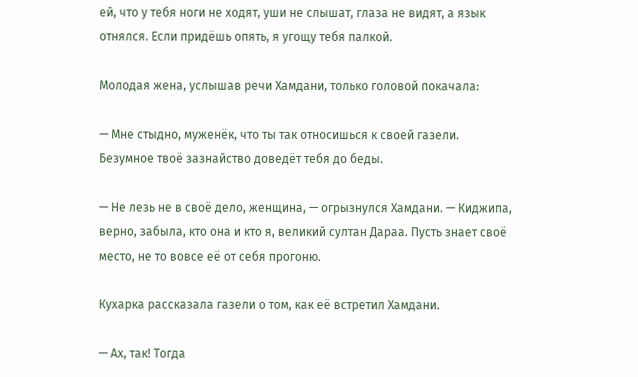ей, что у тебя ноги не ходят, уши не слышат, глаза не видят, а язык отнялся. Если придёшь опять, я угощу тебя палкой.

Молодая жена, услышав речи Хамдани, только головой покачала:

— Мне стыдно, муженёк, что ты так относишься к своей газели. Безумное твоё зазнайство доведёт тебя до беды.

— Не лезь не в своё дело, женщина, — огрызнулся Хамдани. — Киджипа, верно, забыла, кто она и кто я, великий султан Дараа. Пусть знает своё место, не то вовсе её от себя прогоню.

Кухарка рассказала газели о том, как её встретил Хамдани.

— Ах, так! Тогда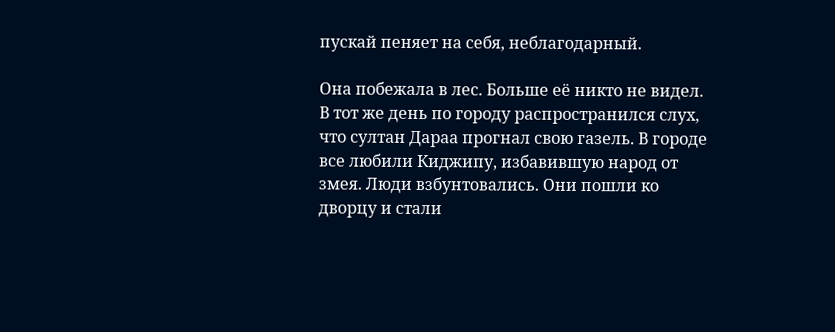пускай пеняет на себя, неблагодарный.

Она побежала в лес. Больше её никто не видел. В тот же день по городу распространился слух, что султан Дараа прогнал свою газель. В городе все любили Киджипу, избавившую народ от змея. Люди взбунтовались. Они пошли ко дворцу и стали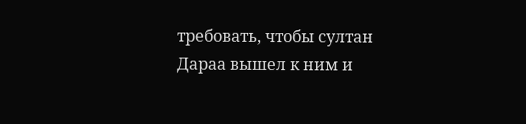требовать, чтобы султан Дараа вышел к ним и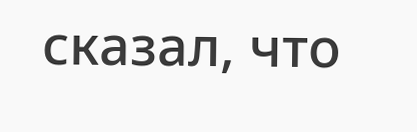сказал, что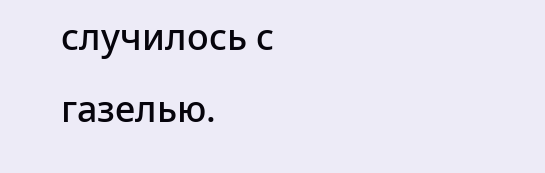случилось с газелью.